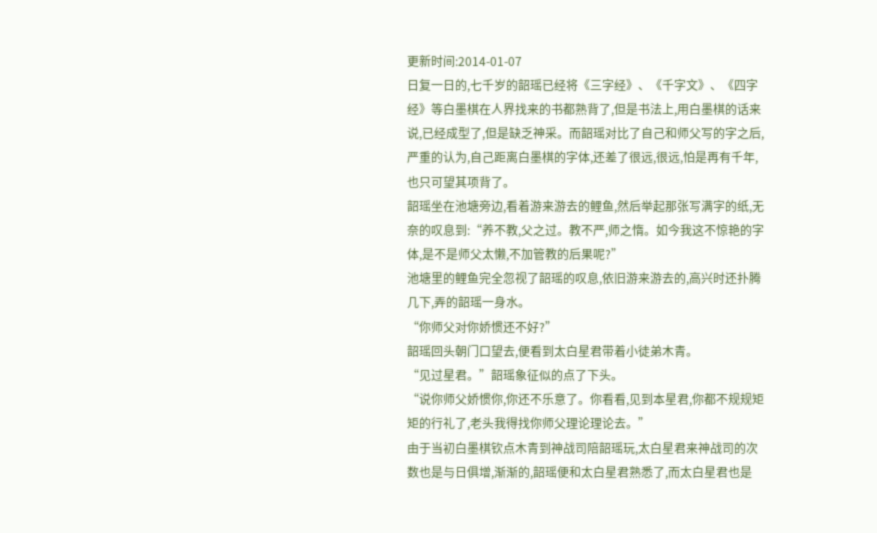更新时间:2014-01-07
日复一日的,七千岁的韶瑶已经将《三字经》、《千字文》、《四字经》等白墨棋在人界找来的书都熟背了,但是书法上,用白墨棋的话来说,已经成型了,但是缺乏神采。而韶瑶对比了自己和师父写的字之后,严重的认为,自己距离白墨棋的字体,还差了很远,很远,怕是再有千年,也只可望其项背了。
韶瑶坐在池塘旁边,看着游来游去的鲤鱼,然后举起那张写满字的纸,无奈的叹息到:“养不教,父之过。教不严,师之惰。如今我这不惊艳的字体,是不是师父太懒,不加管教的后果呢?”
池塘里的鲤鱼完全忽视了韶瑶的叹息,依旧游来游去的,高兴时还扑腾几下,弄的韶瑶一身水。
“你师父对你娇惯还不好?”
韶瑶回头朝门口望去,便看到太白星君带着小徒弟木青。
“见过星君。”韶瑶象征似的点了下头。
“说你师父娇惯你,你还不乐意了。你看看,见到本星君,你都不规规矩矩的行礼了,老头我得找你师父理论理论去。”
由于当初白墨棋钦点木青到神战司陪韶瑶玩,太白星君来神战司的次数也是与日俱增,渐渐的,韶瑶便和太白星君熟悉了,而太白星君也是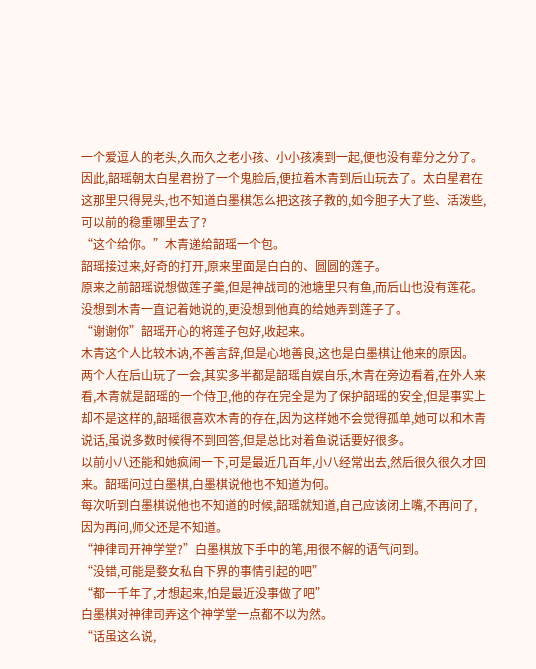一个爱逗人的老头,久而久之老小孩、小小孩凑到一起,便也没有辈分之分了。
因此,韶瑶朝太白星君扮了一个鬼脸后,便拉着木青到后山玩去了。太白星君在这那里只得晃头,也不知道白墨棋怎么把这孩子教的,如今胆子大了些、活泼些,可以前的稳重哪里去了?
“这个给你。”木青递给韶瑶一个包。
韶瑶接过来,好奇的打开,原来里面是白白的、圆圆的莲子。
原来之前韶瑶说想做莲子羹,但是神战司的池塘里只有鱼,而后山也没有莲花。没想到木青一直记着她说的,更没想到他真的给她弄到莲子了。
“谢谢你”韶瑶开心的将莲子包好,收起来。
木青这个人比较木讷,不善言辞,但是心地善良,这也是白墨棋让他来的原因。
两个人在后山玩了一会,其实多半都是韶瑶自娱自乐,木青在旁边看着,在外人来看,木青就是韶瑶的一个侍卫,他的存在完全是为了保护韶瑶的安全,但是事实上却不是这样的,韶瑶很喜欢木青的存在,因为这样她不会觉得孤单,她可以和木青说话,虽说多数时候得不到回答,但是总比对着鱼说话要好很多。
以前小八还能和她疯闹一下,可是最近几百年,小八经常出去,然后很久很久才回来。韶瑶问过白墨棋,白墨棋说他也不知道为何。
每次听到白墨棋说他也不知道的时候,韶瑶就知道,自己应该闭上嘴,不再问了,因为再问,师父还是不知道。
“神律司开神学堂?”白墨棋放下手中的笔,用很不解的语气问到。
“没错,可能是婺女私自下界的事情引起的吧”
“都一千年了,才想起来,怕是最近没事做了吧”
白墨棋对神律司弄这个神学堂一点都不以为然。
“话虽这么说,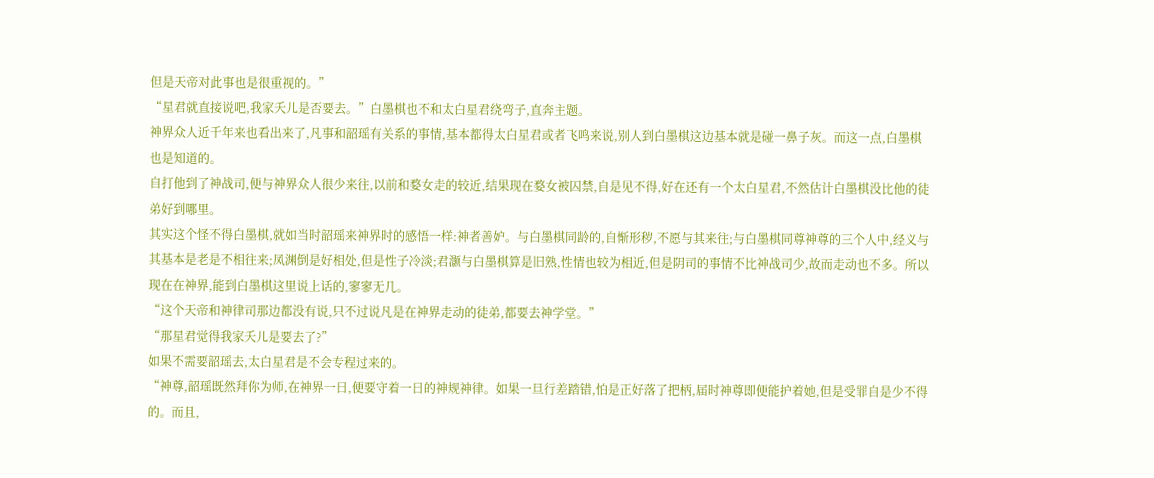但是天帝对此事也是很重视的。”
“星君就直接说吧,我家夭儿是否要去。”白墨棋也不和太白星君绕弯子,直奔主题。
神界众人近千年来也看出来了,凡事和韶瑶有关系的事情,基本都得太白星君或者飞鸣来说,别人到白墨棋这边基本就是碰一鼻子灰。而这一点,白墨棋也是知道的。
自打他到了神战司,便与神界众人很少来往,以前和婺女走的较近,结果现在婺女被囚禁,自是见不得,好在还有一个太白星君,不然估计白墨棋没比他的徒弟好到哪里。
其实这个怪不得白墨棋,就如当时韶瑶来神界时的感悟一样:神者善妒。与白墨棋同龄的,自惭形秽,不愿与其来往;与白墨棋同尊神尊的三个人中,经义与其基本是老是不相往来;凤渊倒是好相处,但是性子冷淡;君灏与白墨棋算是旧熟,性情也较为相近,但是阴司的事情不比神战司少,故而走动也不多。所以现在在神界,能到白墨棋这里说上话的,寥寥无几。
“这个天帝和神律司那边都没有说,只不过说凡是在神界走动的徒弟,都要去神学堂。”
“那星君觉得我家夭儿是要去了?”
如果不需要韶瑶去,太白星君是不会专程过来的。
“神尊,韶瑶既然拜你为师,在神界一日,便要守着一日的神规神律。如果一旦行差踏错,怕是正好落了把柄,届时神尊即便能护着她,但是受罪自是少不得的。而且,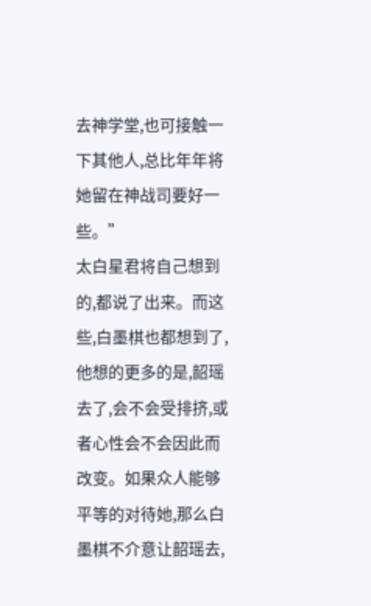去神学堂,也可接触一下其他人,总比年年将她留在神战司要好一些。”
太白星君将自己想到的,都说了出来。而这些,白墨棋也都想到了,他想的更多的是,韶瑶去了,会不会受排挤,或者心性会不会因此而改变。如果众人能够平等的对待她,那么白墨棋不介意让韶瑶去,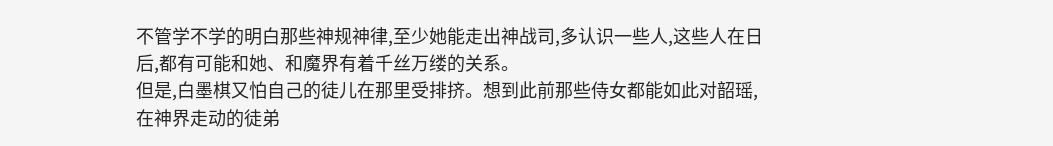不管学不学的明白那些神规神律,至少她能走出神战司,多认识一些人,这些人在日后,都有可能和她、和魔界有着千丝万缕的关系。
但是,白墨棋又怕自己的徒儿在那里受排挤。想到此前那些侍女都能如此对韶瑶,在神界走动的徒弟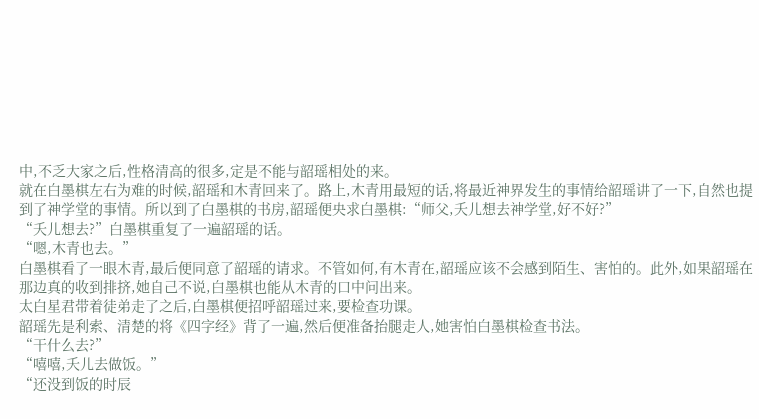中,不乏大家之后,性格清高的很多,定是不能与韶瑶相处的来。
就在白墨棋左右为难的时候,韶瑶和木青回来了。路上,木青用最短的话,将最近神界发生的事情给韶瑶讲了一下,自然也提到了神学堂的事情。所以到了白墨棋的书房,韶瑶便央求白墨棋:“师父,夭儿想去神学堂,好不好?”
“夭儿想去?”白墨棋重复了一遍韶瑶的话。
“嗯,木青也去。”
白墨棋看了一眼木青,最后便同意了韶瑶的请求。不管如何,有木青在,韶瑶应该不会感到陌生、害怕的。此外,如果韶瑶在那边真的收到排挤,她自己不说,白墨棋也能从木青的口中问出来。
太白星君带着徒弟走了之后,白墨棋便招呼韶瑶过来,要检查功课。
韶瑶先是利索、清楚的将《四字经》背了一遍,然后便准备抬腿走人,她害怕白墨棋检查书法。
“干什么去?”
“嘻嘻,夭儿去做饭。”
“还没到饭的时辰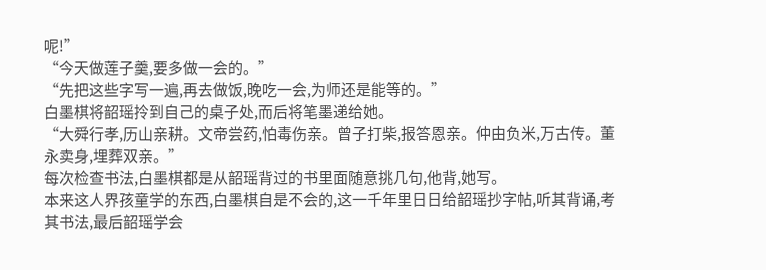呢!”
“今天做莲子羹,要多做一会的。”
“先把这些字写一遍,再去做饭,晚吃一会,为师还是能等的。”
白墨棋将韶瑶拎到自己的桌子处,而后将笔墨递给她。
“大舜行孝,历山亲耕。文帝尝药,怕毒伤亲。曾子打柴,报答恩亲。仲由负米,万古传。董永卖身,埋葬双亲。”
每次检查书法,白墨棋都是从韶瑶背过的书里面随意挑几句,他背,她写。
本来这人界孩童学的东西,白墨棋自是不会的,这一千年里日日给韶瑶抄字帖,听其背诵,考其书法,最后韶瑶学会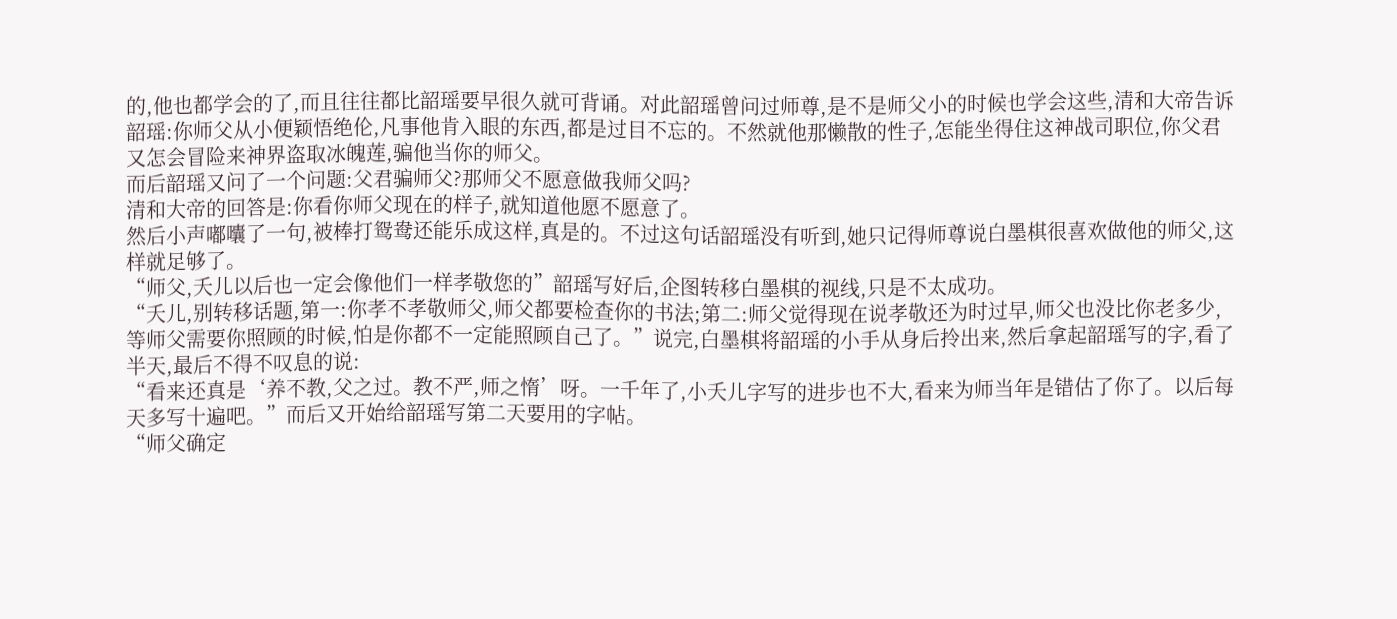的,他也都学会的了,而且往往都比韶瑶要早很久就可背诵。对此韶瑶曾问过师尊,是不是师父小的时候也学会这些,清和大帝告诉韶瑶:你师父从小便颖悟绝伦,凡事他肯入眼的东西,都是过目不忘的。不然就他那懒散的性子,怎能坐得住这神战司职位,你父君又怎会冒险来神界盗取冰魄莲,骗他当你的师父。
而后韶瑶又问了一个问题:父君骗师父?那师父不愿意做我师父吗?
清和大帝的回答是:你看你师父现在的样子,就知道他愿不愿意了。
然后小声嘟囔了一句,被棒打鸳鸯还能乐成这样,真是的。不过这句话韶瑶没有听到,她只记得师尊说白墨棋很喜欢做他的师父,这样就足够了。
“师父,夭儿以后也一定会像他们一样孝敬您的”韶瑶写好后,企图转移白墨棋的视线,只是不太成功。
“夭儿,别转移话题,第一:你孝不孝敬师父,师父都要检查你的书法;第二:师父觉得现在说孝敬还为时过早,师父也没比你老多少,等师父需要你照顾的时候,怕是你都不一定能照顾自己了。”说完,白墨棋将韶瑶的小手从身后拎出来,然后拿起韶瑶写的字,看了半天,最后不得不叹息的说:
“看来还真是‘养不教,父之过。教不严,师之惰’呀。一千年了,小夭儿字写的进步也不大,看来为师当年是错估了你了。以后每天多写十遍吧。”而后又开始给韶瑶写第二天要用的字帖。
“师父确定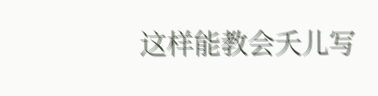这样能教会夭儿写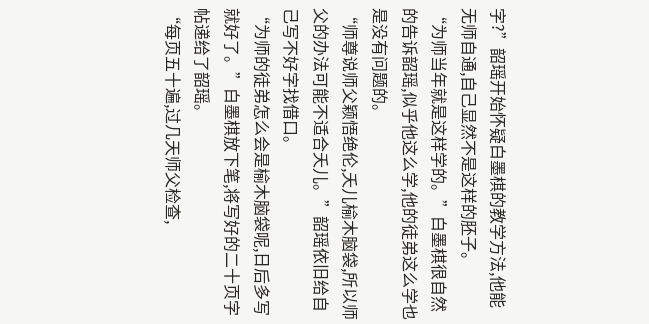字?”韶瑶开始怀疑白墨棋的教学方法,他能无师自通,自己显然不是这样的胚子。
“为师当年就是这样学的。”白墨棋很自然的告诉韶瑶,似乎他这么学,他的徒弟这么学也是没有问题的。
“师尊说师父颖悟绝伦,夭儿榆木脑袋,所以师父的办法可能不适合夭儿。”韶瑶依旧给自己写不好字找借口。
“为师的徒弟怎么会是榆木脑袋呢,日后多写就好了。”白墨棋放下笔,将写好的二十页字帖递给了韶瑶。
“每页五十遍,过几天师父检查,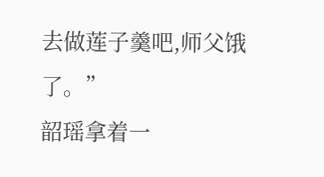去做莲子羹吧,师父饿了。”
韶瑶拿着一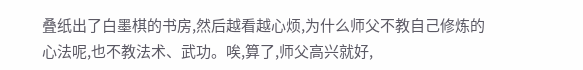叠纸出了白墨棋的书房,然后越看越心烦,为什么师父不教自己修炼的心法呢,也不教法术、武功。唉,算了,师父高兴就好,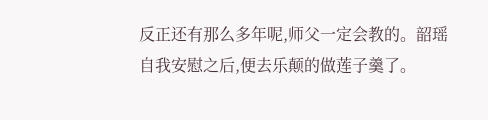反正还有那么多年呢,师父一定会教的。韶瑶自我安慰之后,便去乐颠的做莲子羹了。